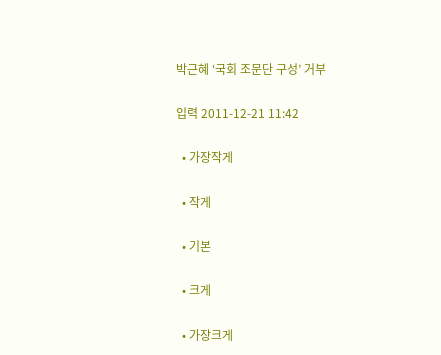박근혜 ‘국회 조문단 구성’ 거부

입력 2011-12-21 11:42

  • 가장작게

  • 작게

  • 기본

  • 크게

  • 가장크게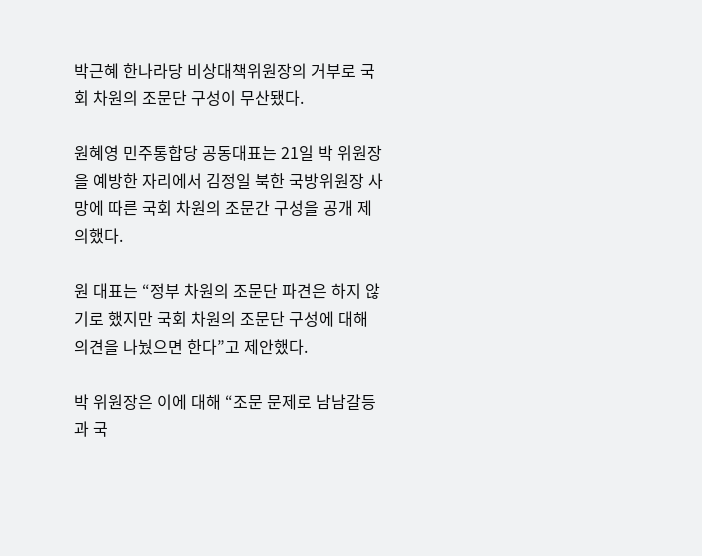박근혜 한나라당 비상대책위원장의 거부로 국회 차원의 조문단 구성이 무산됐다.

원혜영 민주통합당 공동대표는 21일 박 위원장을 예방한 자리에서 김정일 북한 국방위원장 사망에 따른 국회 차원의 조문간 구성을 공개 제의했다.

원 대표는 “정부 차원의 조문단 파견은 하지 않기로 했지만 국회 차원의 조문단 구성에 대해 의견을 나눴으면 한다”고 제안했다.

박 위원장은 이에 대해 “조문 문제로 남남갈등과 국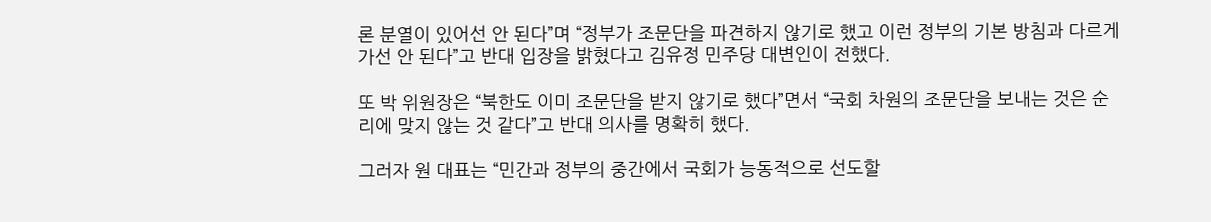론 분열이 있어선 안 된다”며 “정부가 조문단을 파견하지 않기로 했고 이런 정부의 기본 방침과 다르게 가선 안 된다”고 반대 입장을 밝혔다고 김유정 민주당 대변인이 전했다.

또 박 위원장은 “북한도 이미 조문단을 받지 않기로 했다”면서 “국회 차원의 조문단을 보내는 것은 순리에 맞지 않는 것 같다”고 반대 의사를 명확히 했다.

그러자 원 대표는 “민간과 정부의 중간에서 국회가 능동적으로 선도할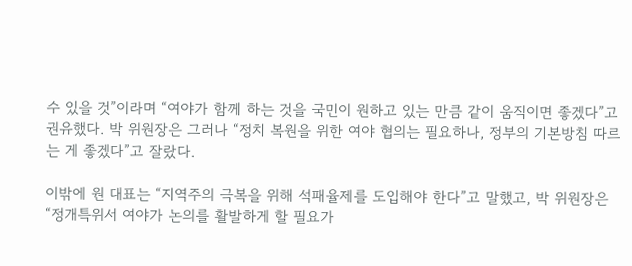수 있을 것”이라며 “여야가 함께 하는 것을 국민이 원하고 있는 만큼 같이 움직이면 좋겠다”고 권유했다. 박 위원장은 그러나 “정치 복원을 위한 여야 협의는 필요하나, 정부의 기본방침 따르는 게 좋겠다”고 잘랐다.

이밖에 원 대표는 “지역주의 극복을 위해 석패율제를 도입해야 한다”고 말했고, 박 위원장은 “정개특위서 여야가 논의를 활발하게 할 필요가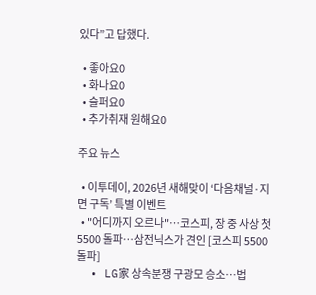있다”고 답했다.

  • 좋아요0
  • 화나요0
  • 슬퍼요0
  • 추가취재 원해요0

주요 뉴스

  • 이투데이, 2026년 새해맞이 ‘다음채널·지면 구독’ 특별 이벤트
  • "어디까지 오르나"…코스피, 장 중 사상 첫 5500 돌파…삼전닉스가 견인 [코스피 5500 돌파]
  • LG家 상속분쟁 구광모 승소…법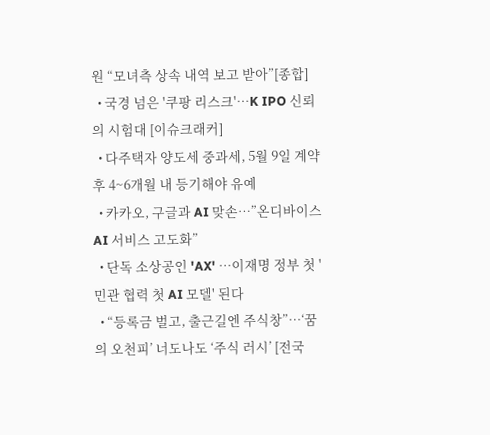원 “모녀측 상속 내역 보고 받아”[종합]
  • 국경 넘은 '쿠팡 리스크'…K IPO 신뢰의 시험대 [이슈크래커]
  • 다주택자 양도세 중과세, 5월 9일 계약 후 4~6개월 내 등기해야 유예
  • 카카오, 구글과 AI 맞손…”온디바이스 AI 서비스 고도화”
  • 단독 소상공인 'AX' ⋯이재명 정부 첫 '민관 협력 첫 AI 모델' 된다
  • “등록금 벌고, 출근길엔 주식창”…‘꿈의 오천피’ 너도나도 ‘주식 러시’ [전국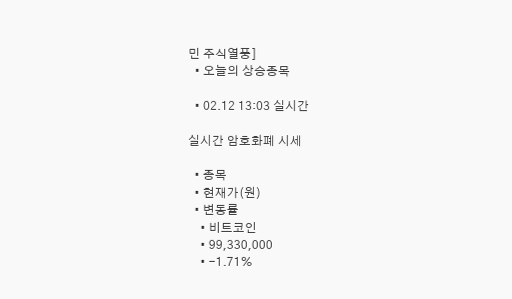민 주식열풍]
  • 오늘의 상승종목

  • 02.12 13:03 실시간

실시간 암호화폐 시세

  • 종목
  • 현재가(원)
  • 변동률
    • 비트코인
    • 99,330,000
    • -1.71%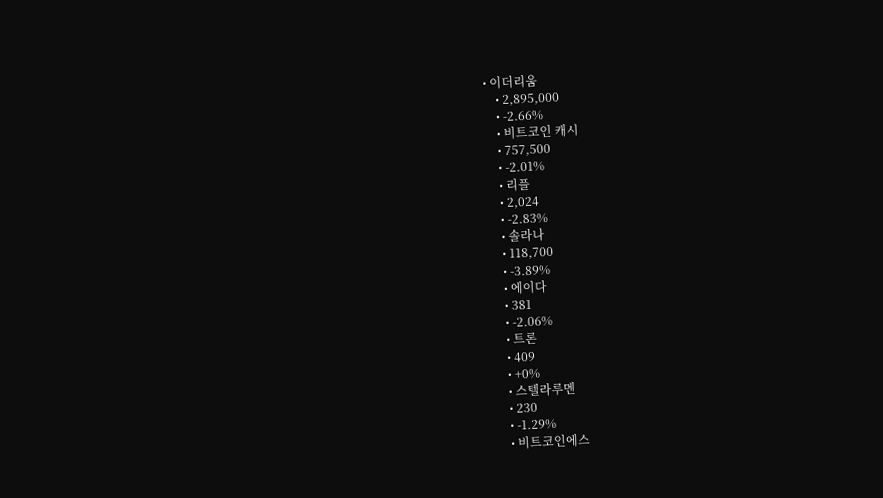• 이더리움
    • 2,895,000
    • -2.66%
    • 비트코인 캐시
    • 757,500
    • -2.01%
    • 리플
    • 2,024
    • -2.83%
    • 솔라나
    • 118,700
    • -3.89%
    • 에이다
    • 381
    • -2.06%
    • 트론
    • 409
    • +0%
    • 스텔라루멘
    • 230
    • -1.29%
    • 비트코인에스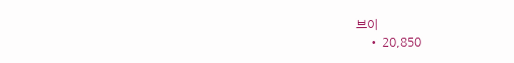브이
    • 20,850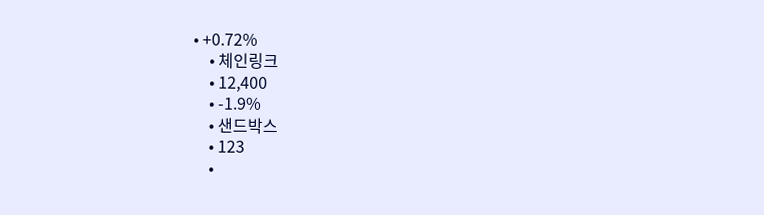• +0.72%
    • 체인링크
    • 12,400
    • -1.9%
    • 샌드박스
    • 123
    •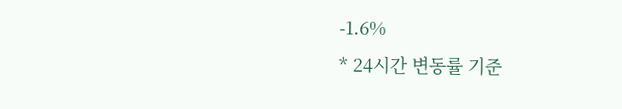-1.6%
* 24시간 변동률 기준